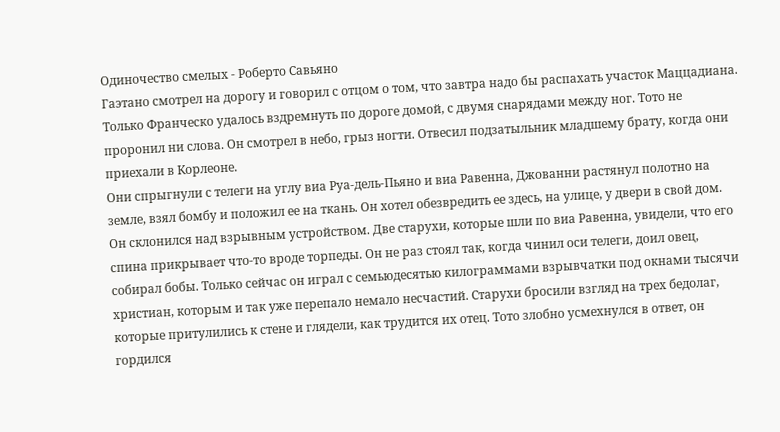Одиночество смелых - Роберто Савьяно
Гаэтано смотрел на дорогу и говорил с отцом о том, что завтра надо бы распахать участок Маццадиана. Только Франческо удалось вздремнуть по дороге домой, с двумя снарядами между ног. Тото не проронил ни слова. Он смотрел в небо, грыз ногти. Отвесил подзатыльник младшему брату, когда они приехали в Корлеоне.
Они спрыгнули с телеги на углу виа Руа-дель-Пьяно и виа Равенна, Джованни растянул полотно на земле, взял бомбу и положил ее на ткань. Он хотел обезвредить ее здесь, на улице, у двери в свой дом.
Он склонился над взрывным устройством. Две старухи, которые шли по виа Равенна, увидели, что его спина прикрывает что-то вроде торпеды. Он не раз стоял так, когда чинил оси телеги, доил овец, собирал бобы. Только сейчас он играл с семьюдесятью килограммами взрывчатки под окнами тысячи христиан, которым и так уже перепало немало несчастий. Старухи бросили взгляд на трех бедолаг, которые притулились к стене и глядели, как трудится их отец. Тото злобно усмехнулся в ответ, он гордился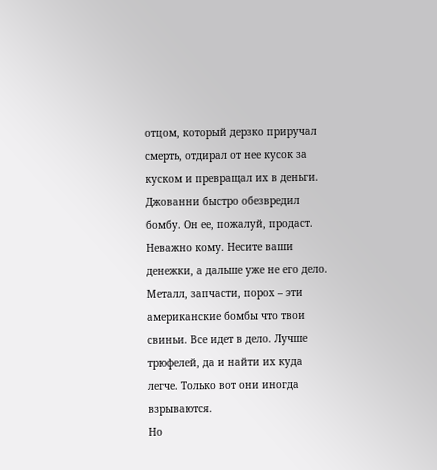отцом, который дерзко приручал смерть, отдирал от нее кусок за куском и превращал их в деньги.
Джованни быстро обезвредил бомбу. Он ее, пожалуй, продаст. Неважно кому. Несите ваши денежки, а дальше уже не его дело. Металл, запчасти, порох – эти американские бомбы что твои свиньи. Все идет в дело. Лучше трюфелей, да и найти их куда легче. Только вот они иногда взрываются.
Но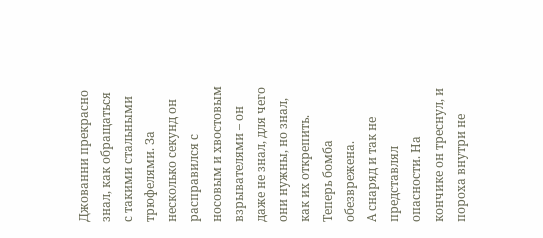Джованни прекрасно знал, как обращаться с такими стальными трюфелями. За несколько секунд он расправился с носовым и хвостовым взрывателями – он даже не знал, для чего они нужны, но знал, как их открепить. Теперь бомба обезврежена.
А снаряд и так не представлял опасности. На кончике он треснул, и пороха внутри не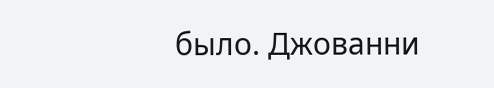было. Джованни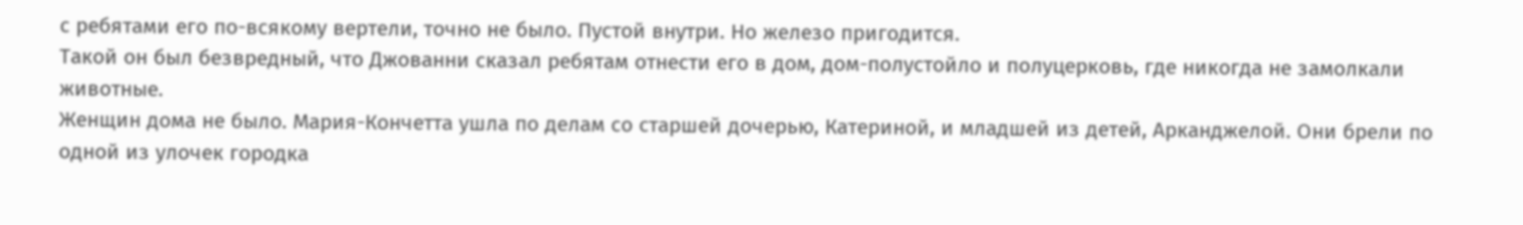с ребятами его по-всякому вертели, точно не было. Пустой внутри. Но железо пригодится.
Такой он был безвредный, что Джованни сказал ребятам отнести его в дом, дом-полустойло и полуцерковь, где никогда не замолкали животные.
Женщин дома не было. Мария-Кончетта ушла по делам со старшей дочерью, Катериной, и младшей из детей, Арканджелой. Они брели по одной из улочек городка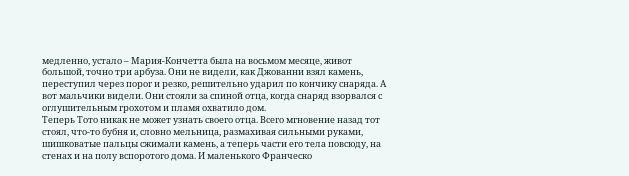медленно, устало – Мария-Кончетта была на восьмом месяце, живот большой, точно три арбуза. Они не видели, как Джованни взял камень, переступил через порог и резко, решительно ударил по кончику снаряда. А вот мальчики видели. Они стояли за спиной отца, когда снаряд взорвался с оглушительным грохотом и пламя охватило дом.
Теперь Тото никак не может узнать своего отца. Всего мгновение назад тот стоял, что-то бубня и, словно мельница, размахивая сильными руками, шишковатые пальцы сжимали камень, а теперь части его тела повсюду, на стенах и на полу вспоротого дома. И маленького Франческо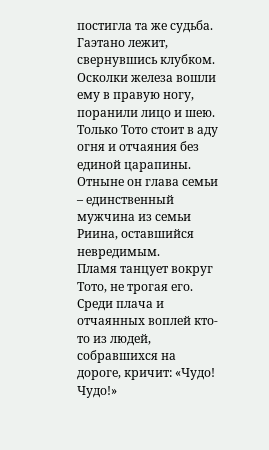постигла та же судьба. Гаэтано лежит, свернувшись клубком. Осколки железа вошли ему в правую ногу, поранили лицо и шею.
Только Тото стоит в аду огня и отчаяния без единой царапины. Отныне он глава семьи – единственный мужчина из семьи Риина, оставшийся невредимым.
Пламя танцует вокруг Тото, не трогая его.
Среди плача и отчаянных воплей кто-то из людей, собравшихся на дороге, кричит: «Чудо! Чудо!»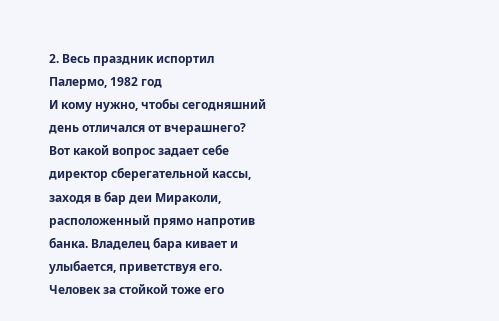2. Весь праздник испортил
Палермо, 1982 год
И кому нужно, чтобы сегодняшний день отличался от вчерашнего?
Вот какой вопрос задает себе директор сберегательной кассы, заходя в бар деи Мираколи, расположенный прямо напротив банка. Владелец бара кивает и улыбается, приветствуя его. Человек за стойкой тоже его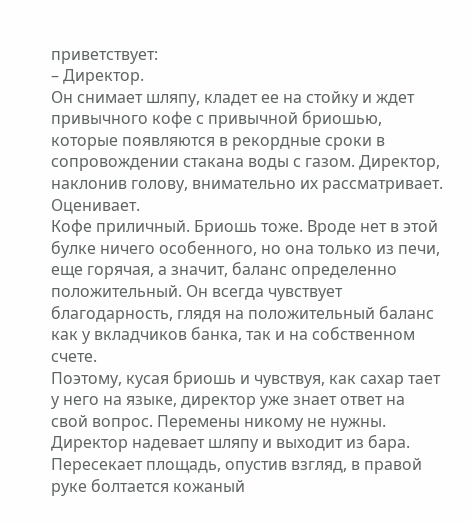приветствует:
– Директор.
Он снимает шляпу, кладет ее на стойку и ждет привычного кофе с привычной бриошью, которые появляются в рекордные сроки в сопровождении стакана воды с газом. Директор, наклонив голову, внимательно их рассматривает. Оценивает.
Кофе приличный. Бриошь тоже. Вроде нет в этой булке ничего особенного, но она только из печи, еще горячая, а значит, баланс определенно положительный. Он всегда чувствует благодарность, глядя на положительный баланс как у вкладчиков банка, так и на собственном счете.
Поэтому, кусая бриошь и чувствуя, как сахар тает у него на языке, директор уже знает ответ на свой вопрос. Перемены никому не нужны.
Директор надевает шляпу и выходит из бара. Пересекает площадь, опустив взгляд, в правой руке болтается кожаный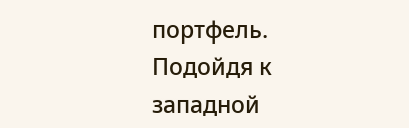портфель.
Подойдя к западной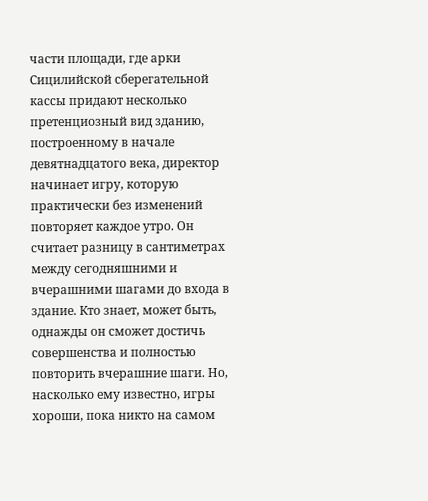части площади, где арки Сицилийской сберегательной кассы придают несколько претенциозный вид зданию, построенному в начале девятнадцатого века, директор начинает игру, которую практически без изменений повторяет каждое утро. Он считает разницу в сантиметрах между сегодняшними и вчерашними шагами до входа в здание. Кто знает, может быть, однажды он сможет достичь совершенства и полностью повторить вчерашние шаги. Но, насколько ему известно, игры хороши, пока никто на самом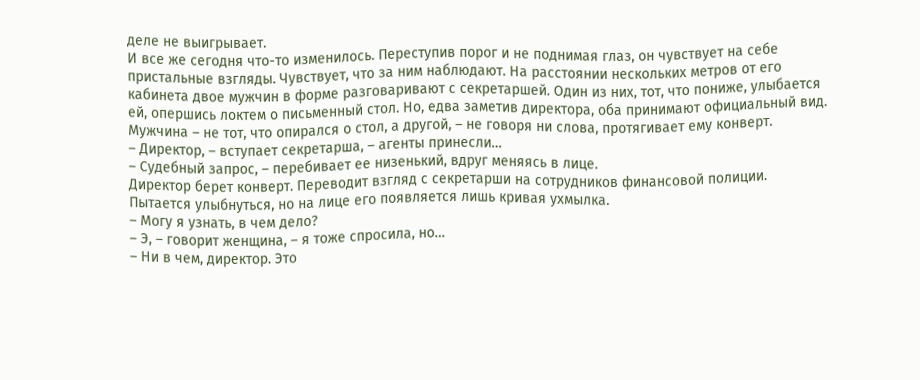деле не выигрывает.
И все же сегодня что-то изменилось. Переступив порог и не поднимая глаз, он чувствует на себе пристальные взгляды. Чувствует, что за ним наблюдают. На расстоянии нескольких метров от его кабинета двое мужчин в форме разговаривают с секретаршей. Один из них, тот, что пониже, улыбается ей, опершись локтем о письменный стол. Но, едва заметив директора, оба принимают официальный вид. Мужчина – не тот, что опирался о стол, а другой, – не говоря ни слова, протягивает ему конверт.
– Директор, – вступает секретарша, – агенты принесли…
– Судебный запрос, – перебивает ее низенький, вдруг меняясь в лице.
Директор берет конверт. Переводит взгляд с секретарши на сотрудников финансовой полиции. Пытается улыбнуться, но на лице его появляется лишь кривая ухмылка.
– Могу я узнать, в чем дело?
– Э, – говорит женщина, – я тоже спросила, но…
– Ни в чем, директор. Это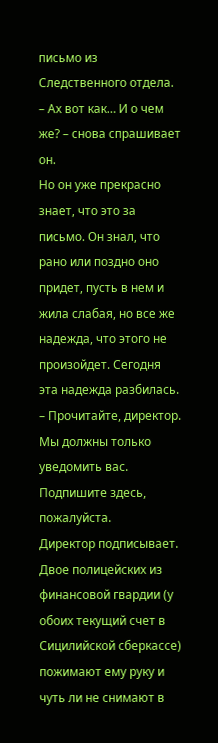письмо из Следственного отдела.
– Ах вот как… И о чем же? – снова спрашивает он.
Но он уже прекрасно знает, что это за письмо. Он знал, что рано или поздно оно придет, пусть в нем и жила слабая, но все же надежда, что этого не произойдет. Сегодня эта надежда разбилась.
– Прочитайте, директор. Мы должны только уведомить вас. Подпишите здесь, пожалуйста.
Директор подписывает. Двое полицейских из финансовой гвардии (у обоих текущий счет в Сицилийской сберкассе) пожимают ему руку и чуть ли не снимают в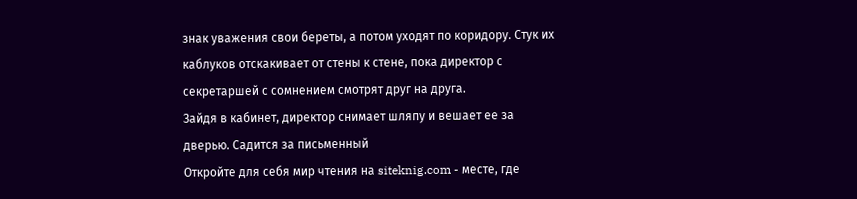знак уважения свои береты, а потом уходят по коридору. Стук их каблуков отскакивает от стены к стене, пока директор с секретаршей с сомнением смотрят друг на друга.
Зайдя в кабинет, директор снимает шляпу и вешает ее за дверью. Садится за письменный
Откройте для себя мир чтения на siteknig.com - месте, где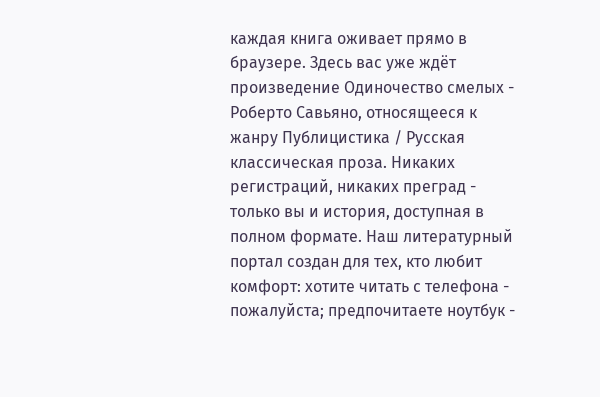каждая книга оживает прямо в браузере. Здесь вас уже ждёт произведение Одиночество смелых - Роберто Савьяно, относящееся к жанру Публицистика / Русская классическая проза. Никаких регистраций, никаких преград - только вы и история, доступная в полном формате. Наш литературный портал создан для тех, кто любит комфорт: хотите читать с телефона - пожалуйста; предпочитаете ноутбук -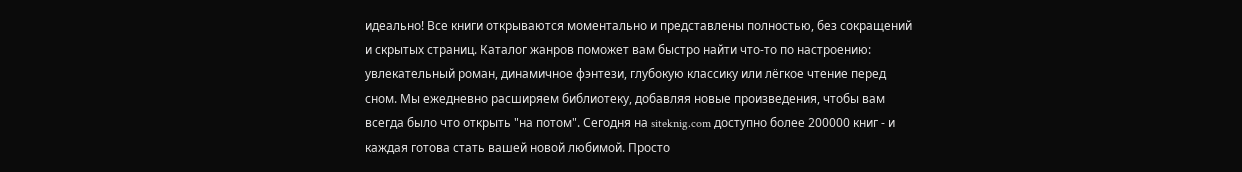идеально! Все книги открываются моментально и представлены полностью, без сокращений и скрытых страниц. Каталог жанров поможет вам быстро найти что-то по настроению: увлекательный роман, динамичное фэнтези, глубокую классику или лёгкое чтение перед сном. Мы ежедневно расширяем библиотеку, добавляя новые произведения, чтобы вам всегда было что открыть "на потом". Сегодня на siteknig.com доступно более 200000 книг - и каждая готова стать вашей новой любимой. Просто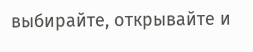выбирайте, открывайте и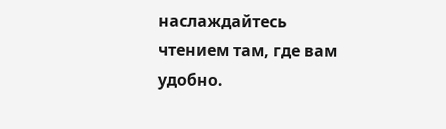наслаждайтесь чтением там, где вам удобно.